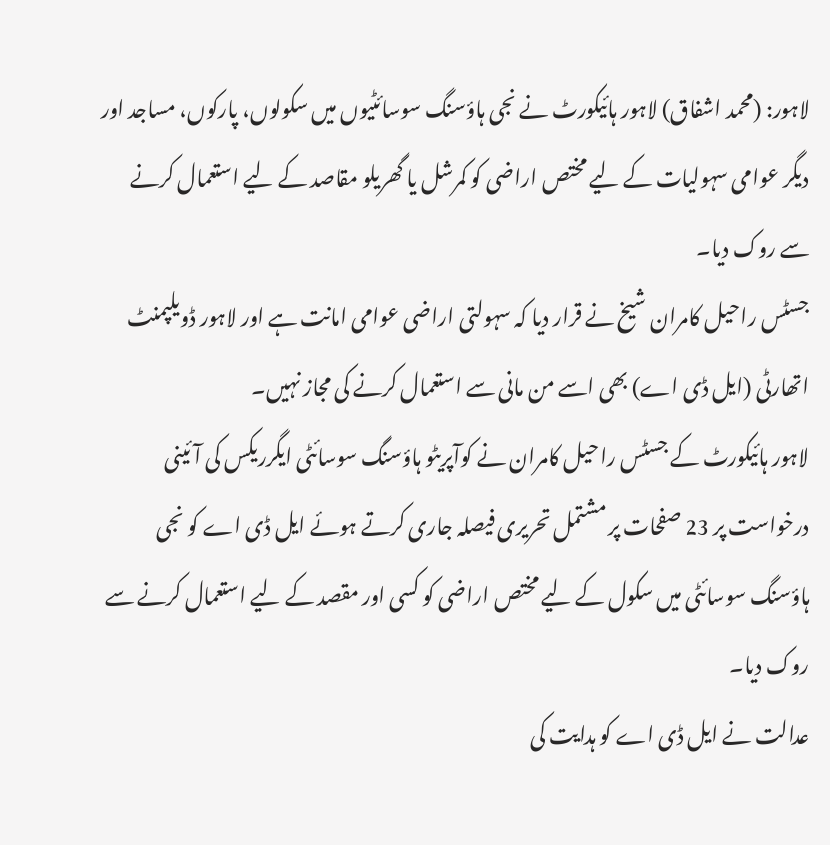لاہور: (محمد اشفاق) لاہور ہائیکورٹ نے نجی ہاؤسنگ سوسائٹیوں میں سکولوں، پارکوں، مساجد اور دیگر عوامی سہولیات کے لیے مختص اراضی کو کمرشل یا گھریلو مقاصد کے لیے استعمال کرنے سے روک دیا۔
جسٹس راحیل کامران شیخ نے قرار دیا کہ سہولتی اراضی عوامی امانت ہے اور لاہور ڈویلپمنٹ اتھارٹی (ایل ڈی اے) بھی اسے من مانی سے استعمال کرنے کی مجاز نہیں۔
لاہور ہائیکورٹ کے جسٹس راحیل کامران نے کوآپریٹو ہاؤسنگ سوسائٹی ایگرریکس کی آئینی درخواست پر 23 صفحات پر مشتمل تحریری فیصلہ جاری کرتے ہوئے ایل ڈی اے کو نجی ہاؤسنگ سوسائٹی میں سکول کے لیے مختص اراضی کو کسی اور مقصد کے لیے استعمال کرنے سے روک دیا۔
عدالت نے ایل ڈی اے کو ہدایت کی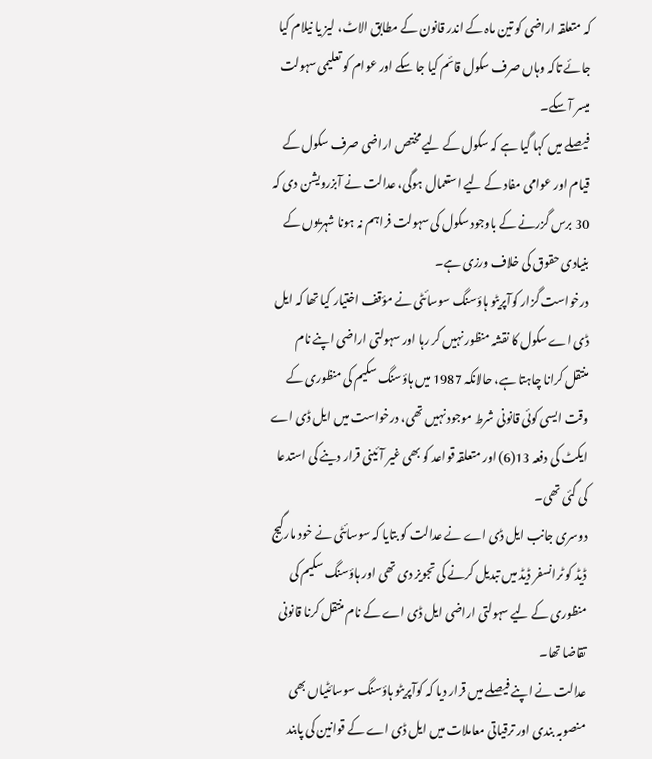کہ متعلقہ اراضی کو تین ماہ کے اندر قانون کے مطابق الاٹ، لیز یا نیلام کیا جائے تاکہ وہاں صرف سکول قائم کیا جا سکے اور عوام کو تعلیمی سہولت میسر آ سکے۔
فیصلے میں کہا گیا ہے کہ سکول کے لیے مختص اراضی صرف سکول کے قیام اور عوامی مفاد کے لیے استعمال ہوگی، عدالت نے آبزرویشن دی کہ 30 برس گزرنے کے باوجود سکول کی سہولت فراہم نہ ہونا شہریوں کے بنیادی حقوق کی خلاف ورزی ہے۔
درخواست گزار کوآپریٹو ہاؤسنگ سوسائٹی نے مؤقف اختیار کیا تھا کہ ایل ڈی اے سکول کا نقشہ منظور نہیں کر رہا اور سہولتی اراضی اپنے نام منتقل کرانا چاہتا ہے، حالانکہ 1987 میں ہاؤسنگ سکیم کی منظوری کے وقت ایسی کوئی قانونی شرط موجود نہیں تھی، درخواست میں ایل ڈی اے ایکٹ کی دفعہ 13(6) اور متعلقہ قواعد کو بھی غیر آئینی قرار دینے کی استدعا کی گئی تھی۔
دوسری جانب ایل ڈی اے نے عدالت کو بتایا کہ سوسائٹی نے خود مارگیج ڈیڈ کو ٹرانسفر ڈیڈ میں تبدیل کرنے کی تجویز دی تھی اور ہاؤسنگ سکیم کی منظوری کے لیے سہولتی اراضی ایل ڈی اے کے نام منتقل کرنا قانونی تقاضا تھا۔
عدالت نے اپنے فیصلے میں قرار دیا کہ کوآپریٹو ہاؤسنگ سوسائٹیاں بھی منصوبہ بندی اور ترقیاتی معاملات میں ایل ڈی اے کے قوانین کی پابند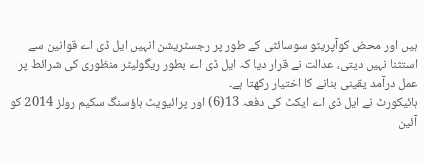ہیں اور محض کوآپریٹو سوسائٹی کے طور پر رجسٹریشن انہیں ایل ڈی اے قوانین سے استثنا نہیں دیتی، عدالت نے قرار دیا کہ ایل ڈی اے بطور ریگولیٹر منظوری کی شرائط پر عمل درآمد یقینی بنانے کا اختیار رکھتا ہے۔
ہائیکورٹ نے ایل ڈی اے ایکٹ کی دفعہ 13(6) اور پرائیویٹ ہاؤسنگ سکیم رولز 2014 کو آئین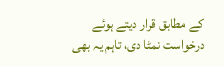کے مطابق قرار دیتے ہوئے درخواست نمٹا دی، تاہم یہ بھی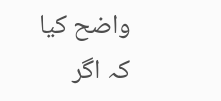واضح کیا کہ اگر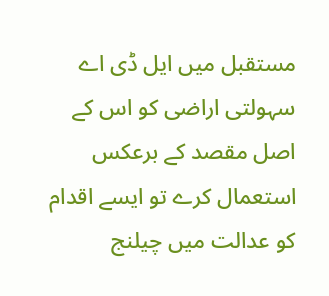مستقبل میں ایل ڈی اے سہولتی اراضی کو اس کے اصل مقصد کے برعکس استعمال کرے تو ایسے اقدام کو عدالت میں چیلنج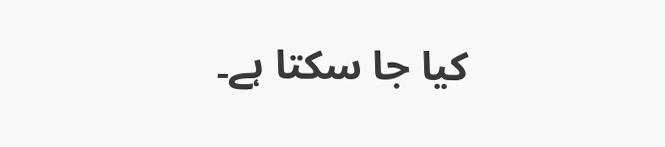کیا جا سکتا ہے۔